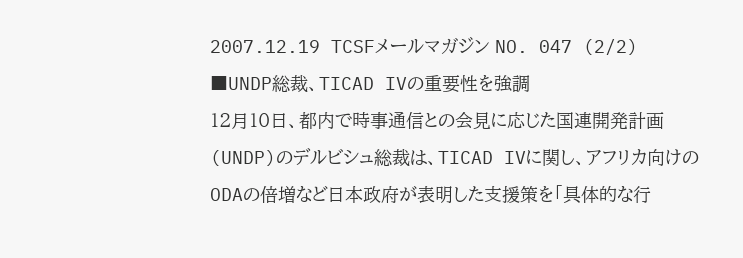2007.12.19 TCSFメールマガジン NO. 047 (2/2)
■UNDP総裁、TICAD IVの重要性を強調
12月10日、都内で時事通信との会見に応じた国連開発計画(UNDP)のデルビシュ総裁は、TICAD IVに関し、アフリカ向けのODAの倍増など日本政府が表明した支援策を「具体的な行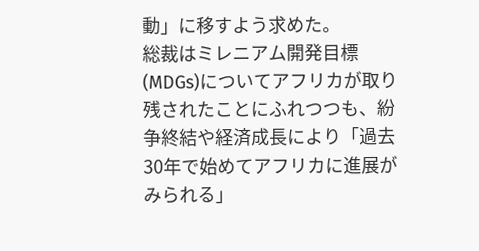動」に移すよう求めた。
総裁はミレニアム開発目標(MDGs)についてアフリカが取り残されたことにふれつつも、紛争終結や経済成長により「過去30年で始めてアフリカに進展がみられる」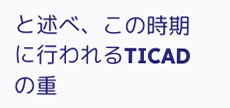と述べ、この時期に行われるTICADの重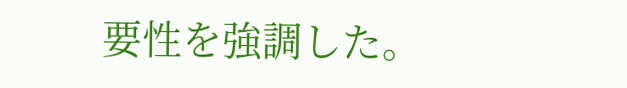要性を強調した。